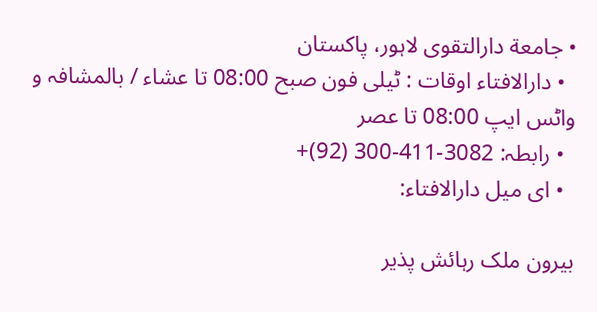• جامعة دارالتقوی لاہور، پاکستان
  • دارالافتاء اوقات : ٹیلی فون صبح 08:00 تا عشاء / بالمشافہ و واٹس ایپ 08:00 تا عصر
  • رابطہ: 3082-411-300 (92)+
  • ای میل دارالافتاء:

بيرون ملک رہائش پذیر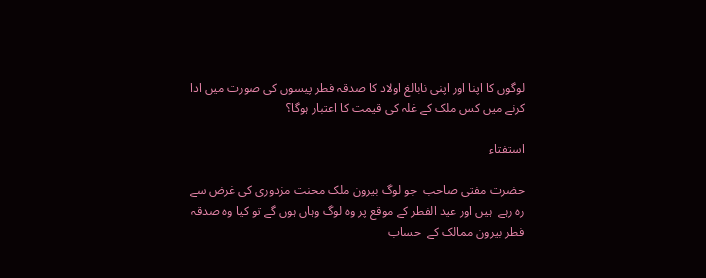لوگوں کا اپنا اور اپنی نابالغ اولاد کا صدقہ فطر پیسوں کی صورت میں ادا کرنے میں کس ملک کے غلہ کی قیمت کا اعتبار ہوگا؟

استفتاء

حضرت مفتی صاحب  جو لوگ بیرون ملک محنت مزدوری کی غرض سے رہ رہے  ہیں اور عید الفطر کے موقع پر وہ لوگ وہاں ہوں گے تو کیا وہ صدقہ فطر بیرون ممالک کے  حساب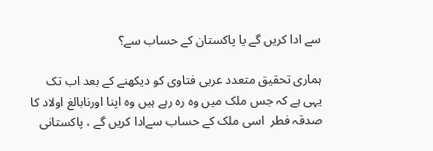سے ادا کریں گے یا پاکستان کے حساب سے؟

ہماری تحقیق متعدد عربی فتاوی کو دیکھنے کے بعد اب تک یہی ہے کہ جس ملک میں وہ رہ رہے ہیں وہ اپنا اورنابالغ اولاد کا صدقہ فطر  اسی ملک کے حساب سےادا کریں گے ، پاکستانی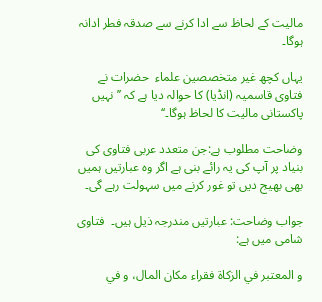مالیت کے لحاظ سے ادا کرنے سے صدقہ فطر ادانہ ہوگا۔

یہاں کچھ غیر متخصصین علماء  حضرات نے فتاوی قاسمیہ (انڈیا) کا حوالہ دیا ہے کہ ’’ نہیں پاکستانی مالیت کا لحاظ ہوگا۔‘‘

وضاحت مطلوب ہے:جن متعدد عربی فتاوی کی بنیاد پر آپ کی یہ رائے بنی ہے اگر وہ عبارتیں ہمیں بھی بھیج دیں تو غور کرنے میں سہولت رہے گی۔

جواب وضاحت: عبارتیں مندرجہ ذیل ہیں۔  فتاوی شامی میں ہے:

و المعتبر في الزکاة فقراء مکان المال، و في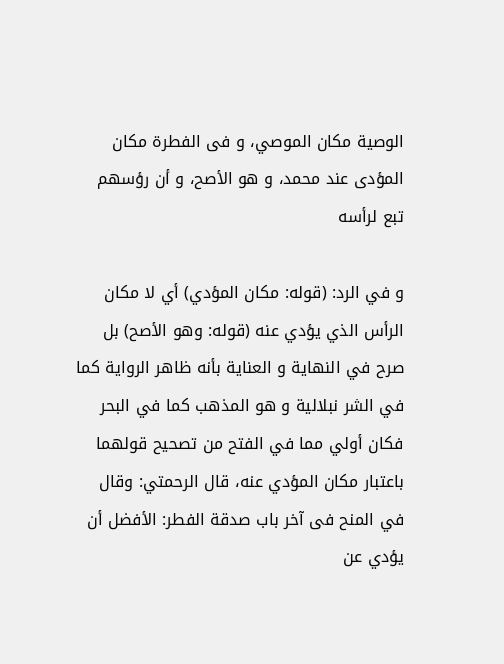الوصية مکان الموصي، و فى الفطرة مکان المؤدى عند محمد، و هو الأصح، و أن رؤسهم تبع لرأسه

و في الرد: (قوله: مکان المؤدي) أي لا مکان الرأس الذي يؤدي عنه (قوله: وهو الأصح) بل صرح في النهاية و العناية بأنه ظاهر الرواية کما في الشر نبلالية و هو المذهب کما في البحر فکان أولي مما في الفتح من تصحيح قولهما باعتبار مکان المؤدي عنه، قال الرحمتي: وقال في المنح فى آخر باب صدقة الفطر: الأفضل أن يؤدي عن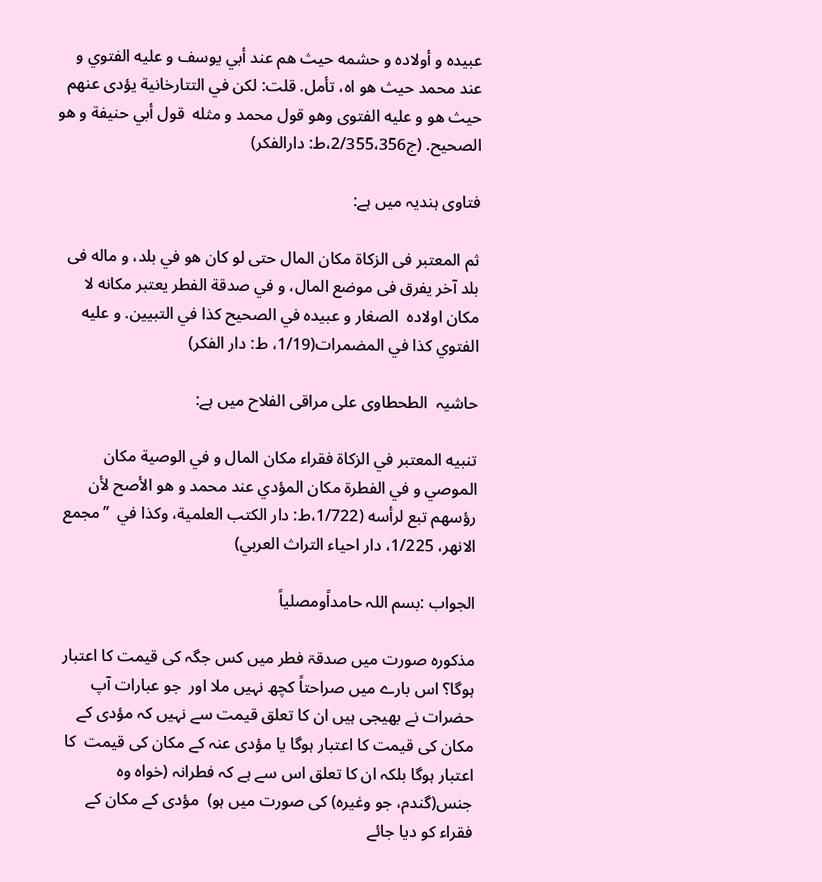عبيده و أولاده و حشمه حيث هم عند أبي يوسف و عليه الفتوي و عند محمد حيث هو اه، تأمل. قلت: لکن في التتارخانية يؤدى عنهم حيث هو و عليه الفتوى وهو قول محمد و مثله  قول أبي حنيفة و هو الصحيح. (ج2/355،356،ط: دارالفکر)

فتاوی ہندیہ میں ہے:

ثم المعتبر فى الزکاة مکان المال حتى لو کان هو في بلد، و ماله فى بلد آخر يفرق فى موضع المال، و في صدقة الفطر يعتبر مکانه لا مکان اولاده  الصغار و عبيده في الصحيح کذا في التبيين. و عليه الفتوي کذا في المضمرات(1/19، ط: دار الفکر)

حاشیہ  الطحطاوی علی مراقی الفلاح میں ہے:

تنبيه المعتبر في الزکاة فقراء مکان المال و في الوصية مکان الموصي و في الفطرة مکان المؤدي عند محمد و هو الأصح لأن رؤسهم تبع لرأسه (1/722،ط: دار الکتب العلمية، وکذا في  ’’مجمع الانهر، 1/225، دار احياء التراث العربي)

الجواب :بسم اللہ حامداًومصلیاً

مذکورہ صورت میں صدقۃ فطر میں کس جگہ کی قیمت کا اعتبار ہوگا؟ اس بارے میں صراحتاً کچھ نہیں ملا اور  جو عبارات آپ حضرات نے بھیجی ہیں ان کا تعلق قیمت سے نہیں کہ مؤدی کے مکان کی قیمت کا اعتبار ہوگا یا مؤدی عنہ کے مکان کی قیمت  کا اعتبار ہوگا بلکہ ان کا تعلق اس سے ہے کہ فطرانہ (خواہ وہ جنس(گندم، جو وغیرہ) کی صورت میں ہو)  مؤدی کے مکان کے  فقراء کو دیا جائے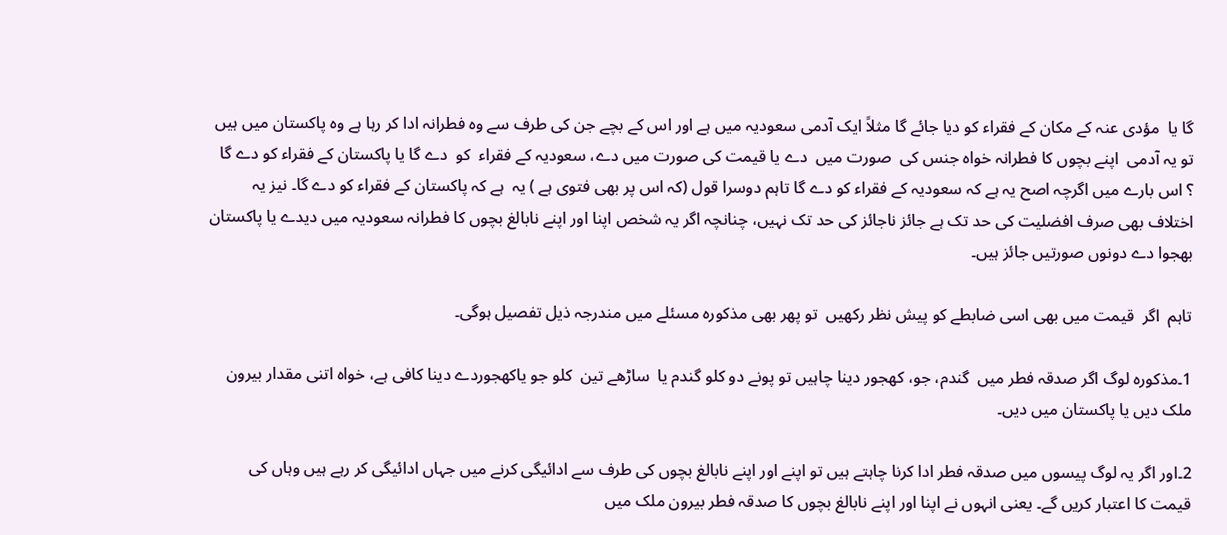گا یا  مؤدی عنہ کے مکان کے فقراء کو دیا جائے گا مثلاً ایک آدمی سعودیہ میں ہے اور اس کے بچے جن کی طرف سے وہ فطرانہ ادا کر رہا ہے وہ پاکستان میں ہیں  تو یہ آدمی  اپنے بچوں کا فطرانہ خواہ جنس کی  صورت میں  دے یا قیمت کی صورت میں دے، سعودیہ کے فقراء  کو  دے گا یا پاکستان کے فقراء کو دے گا ؟ اس بارے میں اگرچہ اصح یہ ہے کہ سعودیہ کے فقراء کو دے گا تاہم دوسرا قول (کہ اس پر بھی فتوی ہے ) یہ  ہے کہ پاکستان کے فقراء کو دے گا۔ نیز یہ اختلاف بھی صرف افضلیت کی حد تک ہے جائز ناجائز کی حد تک نہیں، چنانچہ اگر یہ شخص اپنا اور اپنے نابالغ بچوں کا فطرانہ سعودیہ میں دیدے یا پاکستان بھجوا دے دونوں صورتیں جائز ہیں۔

تاہم  اگر  قیمت میں بھی اسی ضابطے کو پیش نظر رکھیں  تو پھر بھی مذکورہ مسئلے میں مندرجہ ذیل تفصیل ہوگی۔

1۔مذکورہ لوگ اگر صدقہ فطر میں  گندم، جو، کھجور دینا چاہیں تو پونے دو کلو گندم یا  ساڑھے تین  کلو جو یاکھجوردے دینا کافی ہے، خواہ اتنی مقدار بیرون ملک دیں یا پاکستان میں دیں۔

2۔اور اگر یہ لوگ پیسوں میں صدقہ فطر ادا کرنا چاہتے ہیں تو اپنے اور اپنے نابالغ بچوں کی طرف سے ادائیگی کرنے میں جہاں ادائیگی کر رہے ہیں وہاں کی قیمت کا اعتبار کریں گے۔ یعنی انہوں نے اپنا اور اپنے نابالغ بچوں کا صدقہ فطر بیرون ملک میں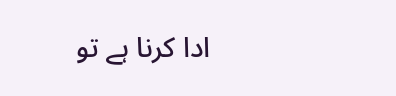ادا کرنا ہے تو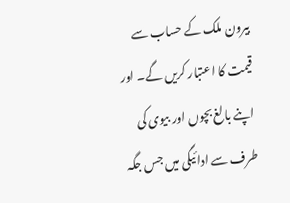بیرون ملک کے حساب سے قیمت کا اعتبار کریں گے۔ اور اپنے بالغ بچوں اور بیوی کی طرف سے ادائیگی میں جس جگہ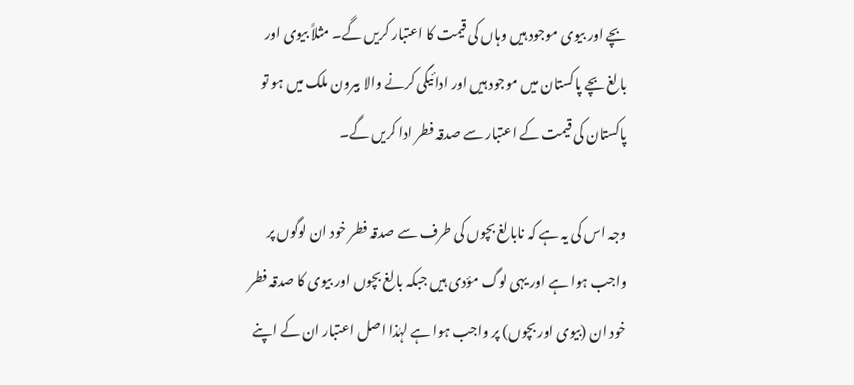بچے اور بیوی موجود ہیں وہاں کی قیمت کا اعتبار کریں گے۔ مثلاً بیوی اور بالغ بچے پاکستان میں موجود ہیں اور ادائیگی کرنے والا بیرون ملک میں ہو تو پاکستان کی قیمت کے اعتبار سے صدقہ فطر ادا کریں گے۔

وجہ اس کی یہ ہے کہ نابالغ بچوں کی طرف سے صدقہ فطر خود ان لوگوں پر واجب ہوا ہے اور یہی لوگ مؤدی ہیں جبکہ بالغ بچوں اور بیوی کا صدقہ فطر خود ان (بیوی اور بچوں) پر واجب ہوا ہے لہٰذا اصل اعتبار ان کے اپنے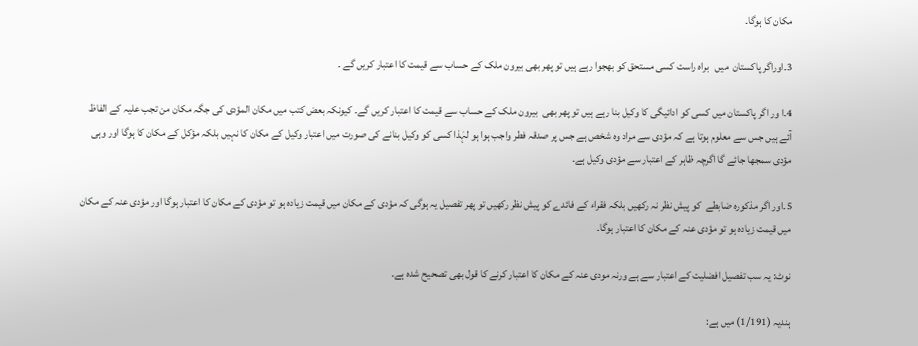مکان کا ہوگا۔

3۔اوراگر پاکستان  میں   براہ راست کسی مستحق کو بھجوا رہے ہیں تو پھر بھی بیرون ملک کے حساب سے قیمت کا اعتبار کریں گے ۔

4۔ا ور اگر پاکستان میں کسی کو ادائیگی کا وکیل بنا رہے ہیں تو پھر بھی  بیرون ملک کے حساب سے قیمت کا اعتبار کریں گے۔ کیونکہ بعض کتب میں مکان المؤدی کی جگہ مکان من تجب علیہ کے الفاظ آئے ہیں جس سے معلوم ہوتا ہے کہ مؤدی سے مراد وہ شخص ہے جس پر صدقہ فطر واجب ہوا ہو لہٰذا کسی کو وکیل بنانے کی صورت میں اعتبار وکیل کے مکان کا نہیں بلکہ مؤکل کے مکان کا ہوگا اور وہی مؤدی سمجھا جائے گا اگرچہ ظاہر کے اعتبار سے مؤدی وکیل ہے۔

5۔اور اگر مذکورہ ضابطے  کو پیش نظر نہ رکھیں بلکہ فقراء کے فائدے کو پیش نظر رکھیں تو پھر تفصیل یہ ہوگی کہ مؤدی کے مکان میں قیمت زیادہ ہو تو مؤدی کے مکان کا اعتبار ہوگا اور مؤدی عنہ کے مکان میں قیمت زیادہ ہو تو مؤدی عنہ کے مکان کا اعتبار ہوگا۔

نوٹ: یہ سب تفصیل افضلیت کے اعتبار سے ہے ورنہ مودی عنہ کے مکان کا اعتبار کرنے کا قول بھی تصحیح شدہ ہے۔

ہندیہ (1/191) میں ہے: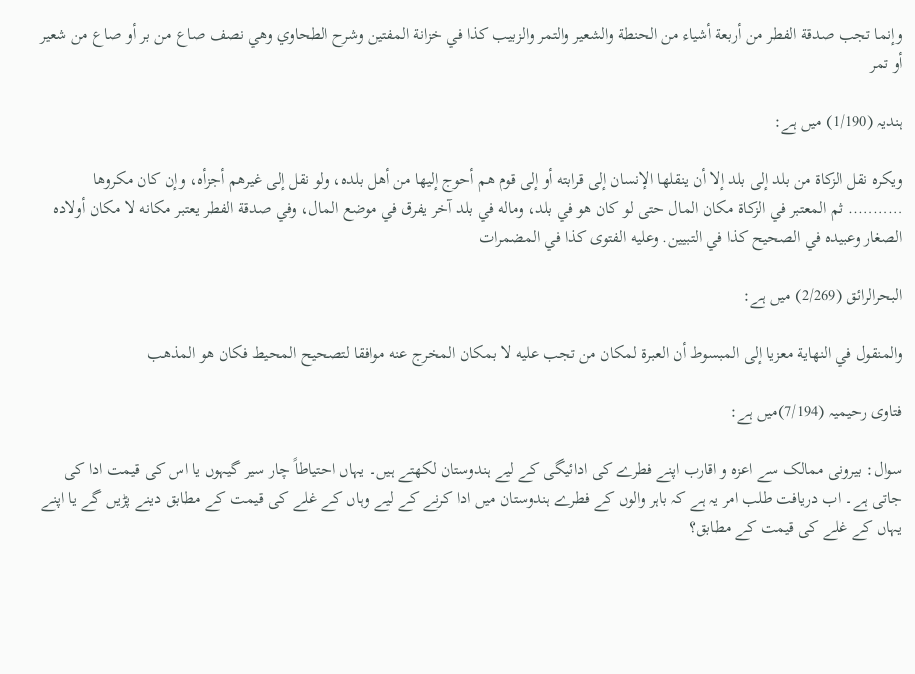وإنما ‌تجب ‌صدقة ‌الفطر من أربعة أشياء من الحنطة والشعير والتمر والزبيب كذا في خزانة المفتين وشرح الطحاوي وهي نصف صاع من بر أو صاع من شعير أو تمر

ہندیہ (1/190) میں ہے:

ويكره ‌نقل ‌الزكاة من بلد إلى بلد إلا أن ينقلها الإنسان إلى قرابته أو إلى قوم هم أحوج إليها من أهل بلده، ولو نقل إلى غيرهم أجزأه، وإن كان مكروها ……….. ثم المعتبر في الزكاة مكان المال حتى لو كان هو في بلد، وماله في بلد آخر يفرق في موضع المال، وفي صدقة الفطر يعتبر مكانه لا مكان أولاده الصغار وعبيده في الصحيح كذا في التبيين. وعليه الفتوى كذا في المضمرات

البحرالرائق (2/269) میں ہے:

والمنقول ‌في ‌النهاية معزيا إلى المبسوط أن العبرة لمكان من تجب عليه لا بمكان المخرج عنه موافقا لتصحيح المحيط فكان هو المذهب

فتاوی رحیمیہ (7/194)میں ہے:

سوال: بیرونی ممالک سے اعزہ و اقارب اپنے فطرے کی ادائیگی کے لیے ہندوستان لکھتے ہیں۔ یہاں احتیاطاً چار سیر گیہوں یا اس کی قیمت ادا کی جاتی ہے۔ اب دریافت طلب امر یہ ہے کہ باہر والوں کے فطرے ہندوستان میں ادا کرنے کے لیے وہاں کے غلے کی قیمت کے مطابق دینے پڑیں گے یا اپنے یہاں کے غلے کی قیمت کے مطابق؟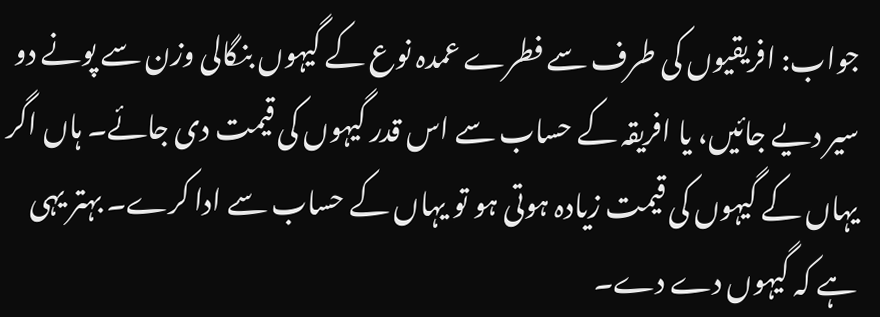جواب: افریقیوں کی طرف سے فطرے عمدہ نوع کے گیہوں بنگالی وزن سے پونے دو سیر دیے جائیں، یا افریقہ کے حساب سے اس قدر گیہوں کی قیمت دی جائے۔ ہاں اگر یہاں کے گیہوں کی قیمت زیادہ ہوتی ہو تو یہاں کے حساب سے ادا کرے۔ بہتر یہی ہے کہ گیہوں دے دے۔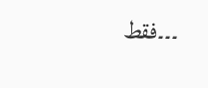۔۔۔فقط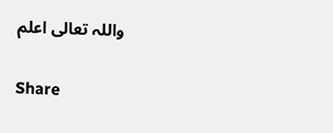واللہ تعالی اعلم

Share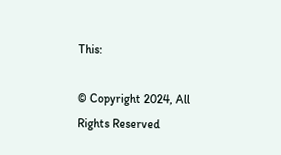This:

© Copyright 2024, All Rights Reserved